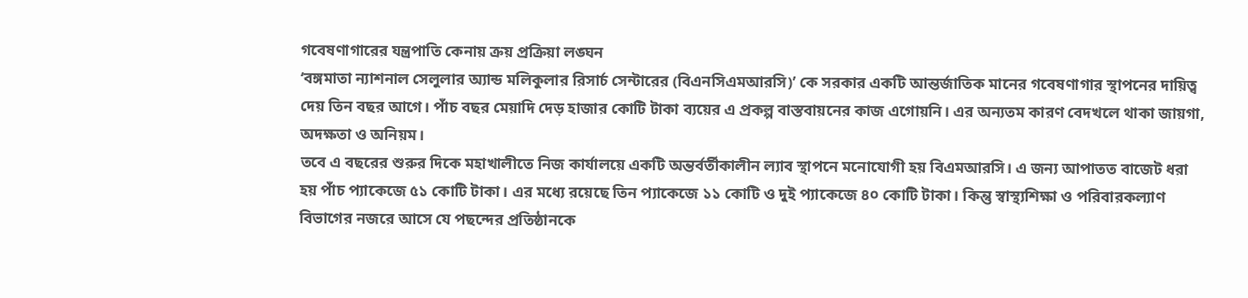গবেষণাগারের যন্ত্রপাতি কেনায় ক্রয় প্রক্রিয়া লঙ্ঘন
‘বঙ্গমাতা ন্যাশনাল সেলুলার অ্যান্ড মলিকুলার রিসার্চ সেন্টারের (বিএনসিএমআরসি)’ কে সরকার একটি আন্তর্জাতিক মানের গবেষণাগার স্থাপনের দায়িত্ব দেয় তিন বছর আগে। পাঁচ বছর মেয়াদি দেড় হাজার কোটি টাকা ব্যয়ের এ প্রকল্প বাস্তবায়নের কাজ এগোয়নি। এর অন্যতম কারণ বেদখলে থাকা জায়গা, অদক্ষতা ও অনিয়ম।
তবে এ বছরের শুরুর দিকে মহাখালীতে নিজ কার্যালয়ে একটি অন্তর্বর্তীকালীন ল্যাব স্থাপনে মনোযোগী হয় বিএমআরসি। এ জন্য আপাতত বাজেট ধরা হয় পাঁচ প্যাকেজে ৫১ কোটি টাকা। এর মধ্যে রয়েছে তিন প্যাকেজে ১১ কোটি ও দুই প্যাকেজে ৪০ কোটি টাকা। কিন্তু স্বাস্থ্যশিক্ষা ও পরিবারকল্যাণ বিভাগের নজরে আসে যে পছন্দের প্রতিষ্ঠানকে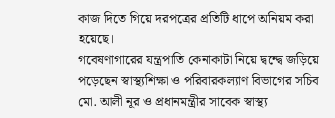কাজ দিতে গিয়ে দরপত্রের প্রতিটি ধাপে অনিয়ম করা হয়েছে।
গবেষণাগারের যন্ত্রপাতি কেনাকাটা নিয়ে দ্বন্দ্বে জড়িয়ে পড়েছেন স্বাস্থ্যশিক্ষা ও পরিবারকল্যাণ বিভাগের সচিব মো. আলী নূর ও প্রধানমন্ত্রীর সাবেক স্বাস্থ্য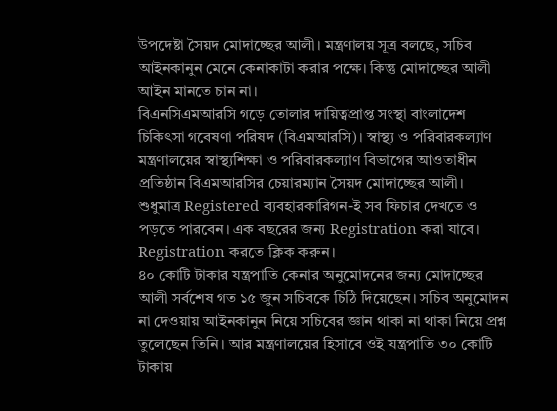উপদেষ্টা সৈয়দ মোদাচ্ছের আলী। মন্ত্রণালয় সূত্র বলছে, সচিব আইনকানুন মেনে কেনাকাটা করার পক্ষে। কিন্তু মোদাচ্ছের আলী আইন মানতে চান না।
বিএনসিএমআরসি গড়ে তোলার দায়িত্বপ্রাপ্ত সংস্থা বাংলাদেশ চিকিৎসা গবেষণা পরিষদ (বিএমআরসি)। স্বাস্থ্য ও পরিবারকল্যাণ মন্ত্রণালয়ের স্বাস্থ্যশিক্ষা ও পরিবারকল্যাণ বিভাগের আওতাধীন প্রতিষ্ঠান বিএমআরসির চেয়ারম্যান সৈয়দ মোদাচ্ছের আলী।
শুধুমাত্র Registered ব্যবহারকারিগন-ই সব ফিচার দেখতে ও পড়তে পারবেন। এক বছরের জন্য Registration করা যাবে। Registration করতে ক্লিক করুন।
৪০ কোটি টাকার যন্ত্রপাতি কেনার অনুমোদনের জন্য মোদাচ্ছের আলী সর্বশেষ গত ১৫ জুন সচিবকে চিঠি দিয়েছেন। সচিব অনুমোদন না দেওয়ায় আইনকানুন নিয়ে সচিবের জ্ঞান থাকা না থাকা নিয়ে প্রশ্ন তুলেছেন তিনি। আর মন্ত্রণালয়ের হিসাবে ওই যন্ত্রপাতি ৩০ কোটি টাকায়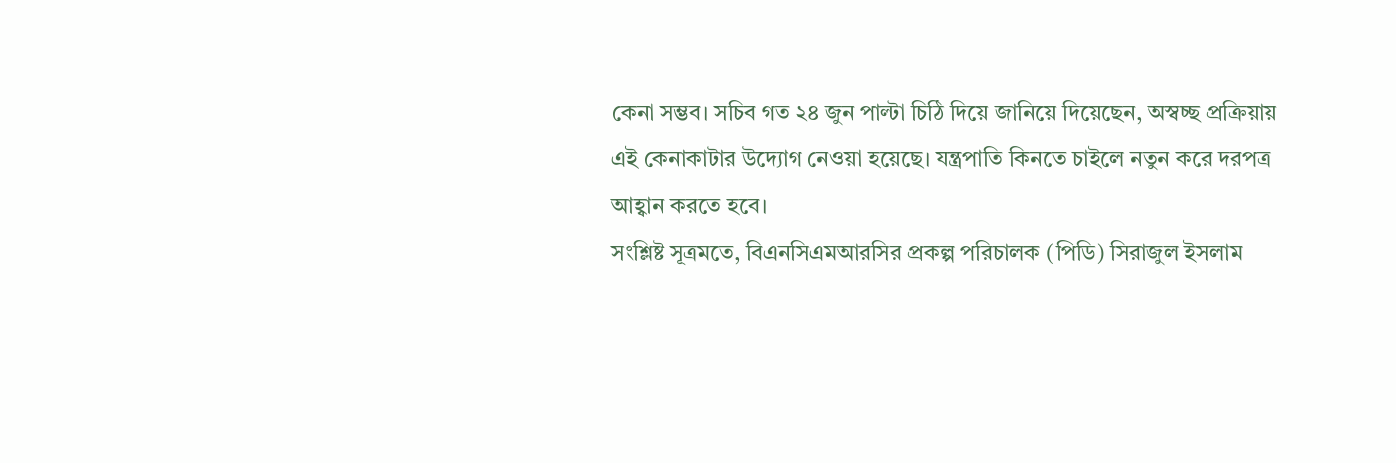কেনা সম্ভব। সচিব গত ২৪ জুন পাল্টা চিঠি দিয়ে জানিয়ে দিয়েছেন, অস্বচ্ছ প্রক্রিয়ায় এই কেনাকাটার উদ্যোগ নেওয়া হয়েছে। যন্ত্রপাতি কিনতে চাইলে নতুন করে দরপত্র আহ্বান করতে হবে।
সংশ্লিষ্ট সূত্রমতে, বিএনসিএমআরসির প্রকল্প পরিচালক (পিডি) সিরাজুল ইসলাম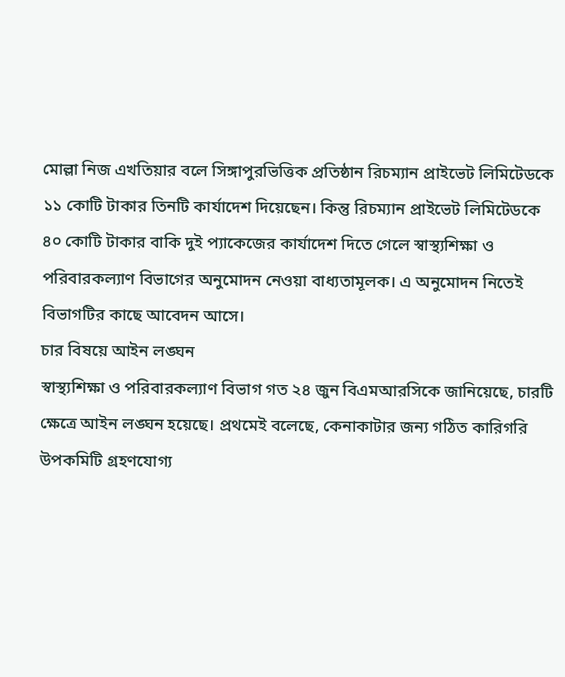মোল্লা নিজ এখতিয়ার বলে সিঙ্গাপুরভিত্তিক প্রতিষ্ঠান রিচম্যান প্রাইভেট লিমিটেডকে ১১ কোটি টাকার তিনটি কার্যাদেশ দিয়েছেন। কিন্তু রিচম্যান প্রাইভেট লিমিটেডকে ৪০ কোটি টাকার বাকি দুই প্যাকেজের কার্যাদেশ দিতে গেলে স্বাস্থ্যশিক্ষা ও পরিবারকল্যাণ বিভাগের অনুমোদন নেওয়া বাধ্যতামূলক। এ অনুমোদন নিতেই বিভাগটির কাছে আবেদন আসে।
চার বিষয়ে আইন লঙ্ঘন
স্বাস্থ্যশিক্ষা ও পরিবারকল্যাণ বিভাগ গত ২৪ জুন বিএমআরসিকে জানিয়েছে, চারটি ক্ষেত্রে আইন লঙ্ঘন হয়েছে। প্রথমেই বলেছে, কেনাকাটার জন্য গঠিত কারিগরি উপকমিটি গ্রহণযোগ্য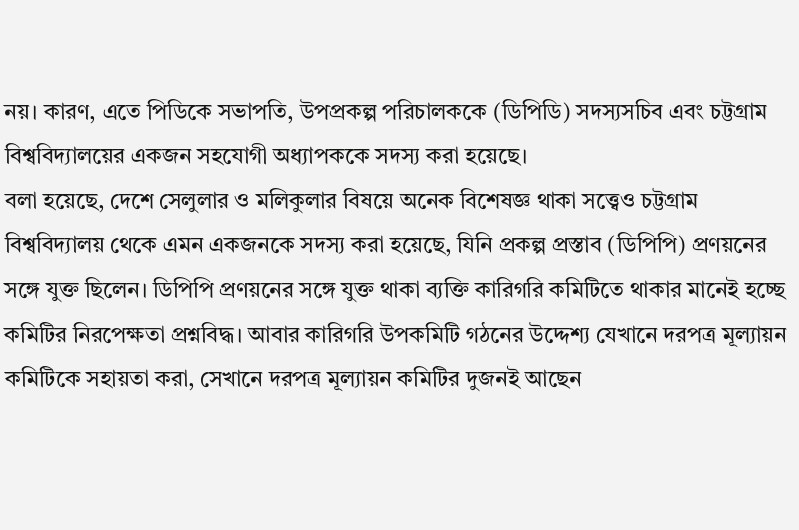নয়। কারণ, এতে পিডিকে সভাপতি, উপপ্রকল্প পরিচালককে (ডিপিডি) সদস্যসচিব এবং চট্টগ্রাম বিশ্ববিদ্যালয়ের একজন সহযোগী অধ্যাপককে সদস্য করা হয়েছে।
বলা হয়েছে, দেশে সেলুলার ও মলিকুলার বিষয়ে অনেক বিশেষজ্ঞ থাকা সত্ত্বেও চট্টগ্রাম বিশ্ববিদ্যালয় থেকে এমন একজনকে সদস্য করা হয়েছে, যিনি প্রকল্প প্রস্তাব (ডিপিপি) প্রণয়নের সঙ্গে যুক্ত ছিলেন। ডিপিপি প্রণয়নের সঙ্গে যুক্ত থাকা ব্যক্তি কারিগরি কমিটিতে থাকার মানেই হচ্ছে কমিটির নিরপেক্ষতা প্রশ্নবিদ্ধ। আবার কারিগরি উপকমিটি গঠনের উদ্দেশ্য যেখানে দরপত্র মূল্যায়ন কমিটিকে সহায়তা করা, সেখানে দরপত্র মূল্যায়ন কমিটির দুজনই আছেন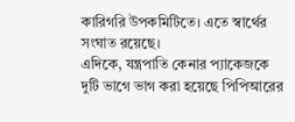কারিগরি উপকমিটিতে। এতে স্বার্থের সংঘাত রয়েছে।
এদিকে, যন্ত্রপাতি কেনার প্যাকেজকে দুটি ভাগে ভাগ করা হয়েছে পিপিআরের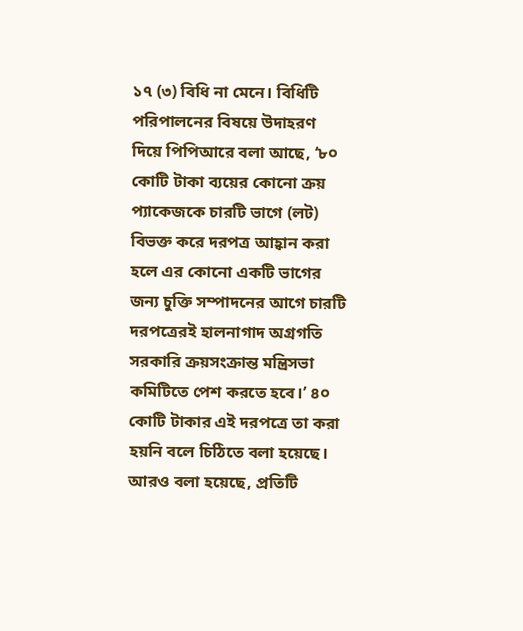১৭ (৩) বিধি না মেনে। বিধিটি পরিপালনের বিষয়ে উদাহরণ দিয়ে পিপিআরে বলা আছে, ‘৮০ কোটি টাকা ব্যয়ের কোনো ক্রয় প্যাকেজকে চারটি ভাগে (লট) বিভক্ত করে দরপত্র আহ্বান করা হলে এর কোনো একটি ভাগের জন্য চুক্তি সম্পাদনের আগে চারটি দরপত্রেরই হালনাগাদ অগ্রগতি সরকারি ক্রয়সংক্রান্ত মন্ত্রিসভা কমিটিতে পেশ করতে হবে।’ ৪০ কোটি টাকার এই দরপত্রে তা করা হয়নি বলে চিঠিতে বলা হয়েছে। আরও বলা হয়েছে, প্রতিটি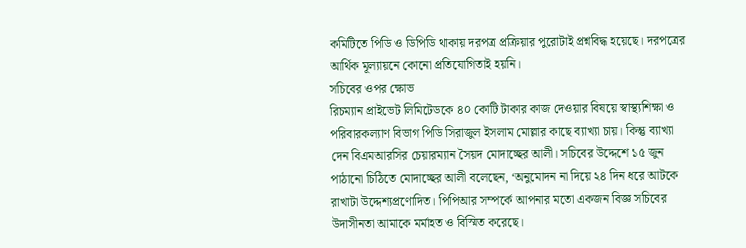কমিটিতে পিডি ও ডিপিডি থাকায় দরপত্র প্রক্রিয়ার পুরোটাই প্রশ্নবিদ্ধ হয়েছে। দরপত্রের আর্থিক মূল্যায়নে কোনো প্রতিযোগিতাই হয়নি।
সচিবের ওপর ক্ষোভ
রিচম্যান প্রাইভেট লিমিটেডকে ৪০ কোটি টাকার কাজ দেওয়ার বিষয়ে স্বাস্থ্যশিক্ষা ও পরিবারকল্যাণ বিভাগ পিডি সিরাজুল ইসলাম মোল্লার কাছে ব্যাখ্যা চায়। কিন্তু ব্যাখ্যা দেন বিএমআরসির চেয়ারম্যান সৈয়দ মোদাচ্ছের আলী। সচিবের উদ্দেশে ১৫ জুন পাঠানো চিঠিতে মোদাচ্ছের আলী বলেছেন, ‘অনুমোদন না দিয়ে ২৪ দিন ধরে আটকে রাখাটা উদ্দেশ্যপ্রণোদিত। পিপিআর সম্পর্কে আপনার মতো একজন বিজ্ঞ সচিবের উদাসীনতা আমাকে মর্মাহত ও বিস্মিত করেছে।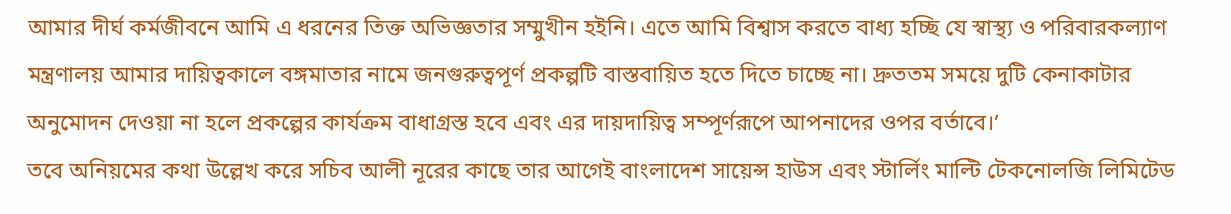আমার দীর্ঘ কর্মজীবনে আমি এ ধরনের তিক্ত অভিজ্ঞতার সম্মুখীন হইনি। এতে আমি বিশ্বাস করতে বাধ্য হচ্ছি যে স্বাস্থ্য ও পরিবারকল্যাণ মন্ত্রণালয় আমার দায়িত্বকালে বঙ্গমাতার নামে জনগুরুত্বপূর্ণ প্রকল্পটি বাস্তবায়িত হতে দিতে চাচ্ছে না। দ্রুততম সময়ে দুটি কেনাকাটার অনুমোদন দেওয়া না হলে প্রকল্পের কার্যক্রম বাধাগ্রস্ত হবে এবং এর দায়দায়িত্ব সম্পূর্ণরূপে আপনাদের ওপর বর্তাবে।’
তবে অনিয়মের কথা উল্লেখ করে সচিব আলী নূরের কাছে তার আগেই বাংলাদেশ সায়েন্স হাউস এবং স্টার্লিং মাল্টি টেকনোলজি লিমিটেড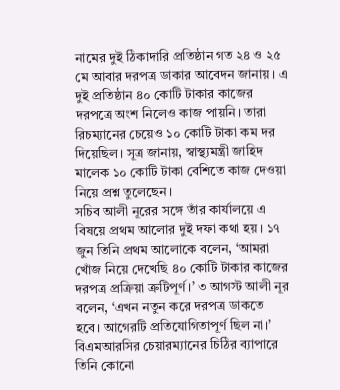নামের দুই ঠিকাদারি প্রতিষ্ঠান গত ২৪ ও ২৫ মে আবার দরপত্র ডাকার আবেদন জানায়। এ দুই প্রতিষ্ঠান ৪০ কোটি টাকার কাজের দরপত্রে অংশ নিলেও কাজ পায়নি। তারা রিচম্যানের চেয়েও ১০ কোটি টাকা কম দর দিয়েছিল। সূত্র জানায়, স্বাস্থ্যমন্ত্রী জাহিদ মালেক ১০ কোটি টাকা বেশিতে কাজ দেওয়া নিয়ে প্রশ্ন তুলেছেন।
সচিব আলী নূরের সঙ্গে তাঁর কার্যালয়ে এ বিষয়ে প্রথম আলোর দুই দফা কথা হয়। ১৭ জুন তিনি প্রথম আলোকে বলেন, ‘আমরা খোঁজ নিয়ে দেখেছি ৪০ কোটি টাকার কাজের দরপত্র প্রক্রিয়া ত্রুটিপূর্ণ।’ ৩ আগস্ট আলী নূর বলেন, ‘এখন নতুন করে দরপত্র ডাকতে হবে। আগেরটি প্রতিযোগিতাপূর্ণ ছিল না।’ বিএমআরসির চেয়ারম্যানের চিঠির ব্যাপারে তিনি কোনো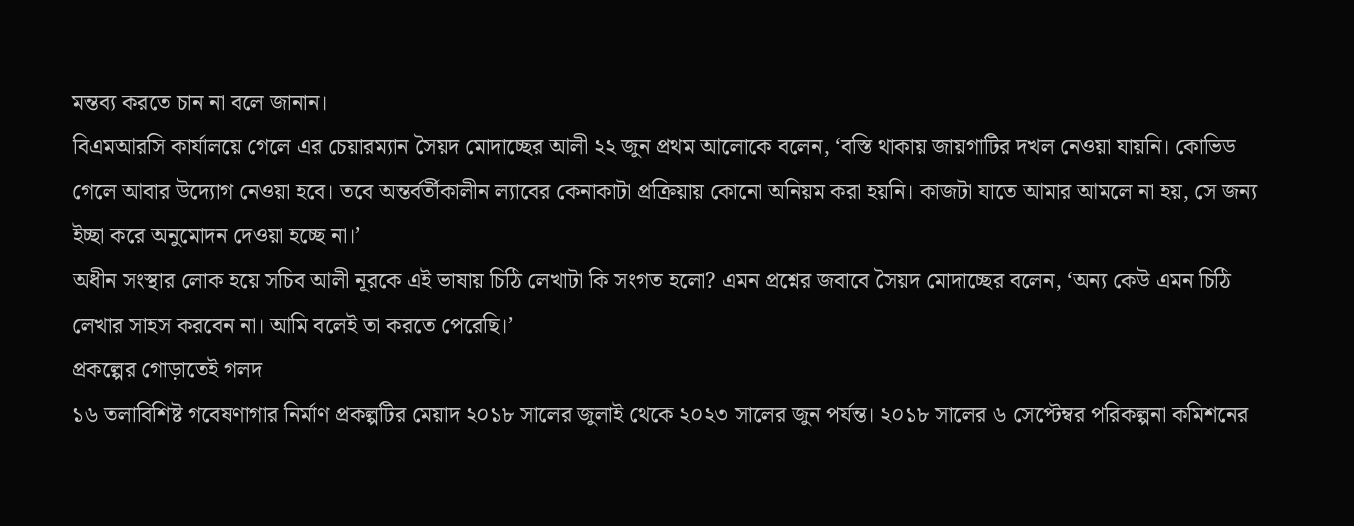মন্তব্য করতে চান না বলে জানান।
বিএমআরসি কার্যালয়ে গেলে এর চেয়ারম্যান সৈয়দ মোদাচ্ছের আলী ২২ জুন প্রথম আলোকে বলেন, ‘বস্তি থাকায় জায়গাটির দখল নেওয়া যায়নি। কোভিড গেলে আবার উদ্যোগ নেওয়া হবে। তবে অন্তর্বর্তীকালীন ল্যাবের কেনাকাটা প্রক্রিয়ায় কোনো অনিয়ম করা হয়নি। কাজটা যাতে আমার আমলে না হয়, সে জন্য ইচ্ছা করে অনুমোদন দেওয়া হচ্ছে না।’
অধীন সংস্থার লোক হয়ে সচিব আলী নূরকে এই ভাষায় চিঠি লেখাটা কি সংগত হলো? এমন প্রশ্নের জবাবে সৈয়দ মোদাচ্ছের বলেন, ‘অন্য কেউ এমন চিঠি লেখার সাহস করবেন না। আমি বলেই তা করতে পেরেছি।’
প্রকল্পের গোড়াতেই গলদ
১৬ তলাবিশিষ্ট গবেষণাগার নির্মাণ প্রকল্পটির মেয়াদ ২০১৮ সালের জুলাই থেকে ২০২৩ সালের জুন পর্যন্ত। ২০১৮ সালের ৬ সেপ্টেম্বর পরিকল্পনা কমিশনের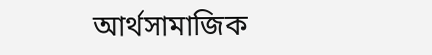আর্থসামাজিক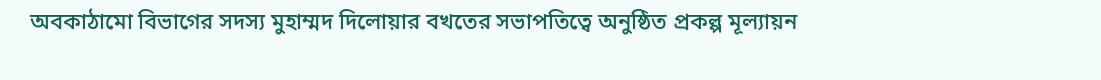অবকাঠামো বিভাগের সদস্য মুহাম্মদ দিলোয়ার বখতের সভাপতিত্বে অনুষ্ঠিত প্রকল্প মূল্যায়ন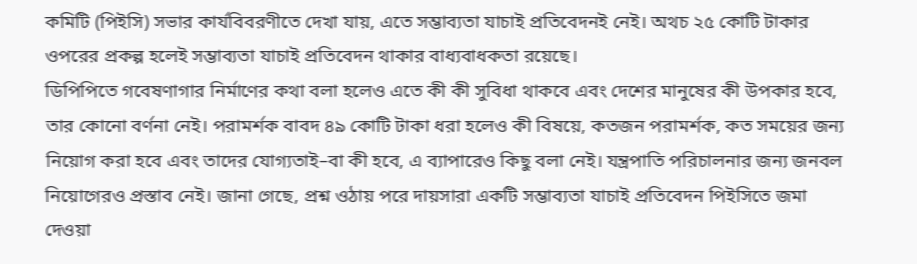কমিটি (পিইসি) সভার কার্যবিবরণীতে দেখা যায়, এতে সম্ভাব্যতা যাচাই প্রতিবেদনই নেই। অথচ ২৫ কোটি টাকার ওপরের প্রকল্প হলেই সম্ভাব্যতা যাচাই প্রতিবেদন থাকার বাধ্যবাধকতা রয়েছে।
ডিপিপিতে গবেষণাগার নির্মাণের কথা বলা হলেও এতে কী কী সুবিধা থাকবে এবং দেশের মানুষের কী উপকার হবে, তার কোনো বর্ণনা নেই। পরামর্শক বাবদ ৪৯ কোটি টাকা ধরা হলেও কী বিষয়ে, কতজন পরামর্শক, কত সময়ের জন্য নিয়োগ করা হবে এবং তাদের যোগ্যতাই–বা কী হবে, এ ব্যাপারেও কিছু বলা নেই। যন্ত্রপাতি পরিচালনার জন্য জনবল নিয়োগেরও প্রস্তাব নেই। জানা গেছে, প্রশ্ন ওঠায় পরে দায়সারা একটি সম্ভাব্যতা যাচাই প্রতিবেদন পিইসিতে জমা দেওয়া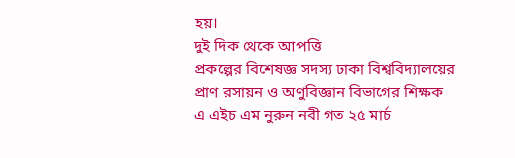হয়।
দুই দিক থেকে আপত্তি
প্রকল্পের বিশেষজ্ঞ সদস্য ঢাকা বিশ্ববিদ্যালয়ের প্রাণ রসায়ন ও অণুবিজ্ঞান বিভাগের শিক্ষক এ এইচ এম নুরুন নবী গত ২৫ মার্চ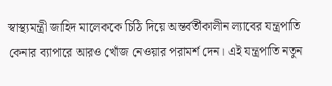স্বাস্থ্যমন্ত্রী জাহিদ মালেককে চিঠি দিয়ে অন্তর্বর্তীকালীন ল্যাবের যন্ত্রপাতি কেনার ব্যাপারে আরও খোঁজ নেওয়ার পরামর্শ দেন। এই যন্ত্রপাতি নতুন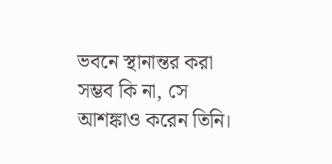ভবনে স্থানান্তর করা সম্ভব কি না, সে আশঙ্কাও করেন তিনি।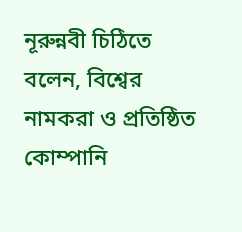নূরুন্নবী চিঠিতে বলেন, বিশ্বের নামকরা ও প্রতিষ্ঠিত কোম্পানি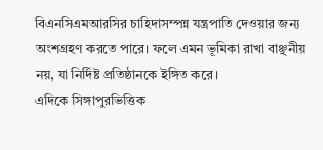বিএনসিএমআরসির চাহিদাসম্পন্ন যন্ত্রপাতি দেওয়ার জন্য অংশগ্রহণ করতে পারে। ফলে এমন ভূমিকা রাখা বাঞ্ছনীয় নয়, যা নির্দিষ্ট প্রতিষ্ঠানকে ইঙ্গিত করে।
এদিকে সিঙ্গাপুরভিত্তিক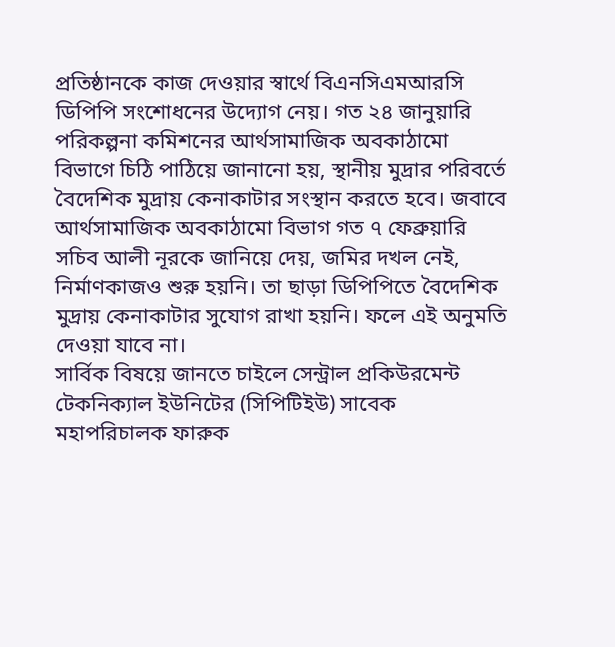প্রতিষ্ঠানকে কাজ দেওয়ার স্বার্থে বিএনসিএমআরসি ডিপিপি সংশোধনের উদ্যোগ নেয়। গত ২৪ জানুয়ারি পরিকল্পনা কমিশনের আর্থসামাজিক অবকাঠামো বিভাগে চিঠি পাঠিয়ে জানানো হয়, স্থানীয় মুদ্রার পরিবর্তে বৈদেশিক মুদ্রায় কেনাকাটার সংস্থান করতে হবে। জবাবে আর্থসামাজিক অবকাঠামো বিভাগ গত ৭ ফেব্রুয়ারি সচিব আলী নূরকে জানিয়ে দেয়, জমির দখল নেই, নির্মাণকাজও শুরু হয়নি। তা ছাড়া ডিপিপিতে বৈদেশিক মুদ্রায় কেনাকাটার সুযোগ রাখা হয়নি। ফলে এই অনুমতি দেওয়া যাবে না।
সার্বিক বিষয়ে জানতে চাইলে সেন্ট্রাল প্রকিউরমেন্ট টেকনিক্যাল ইউনিটের (সিপিটিইউ) সাবেক মহাপরিচালক ফারুক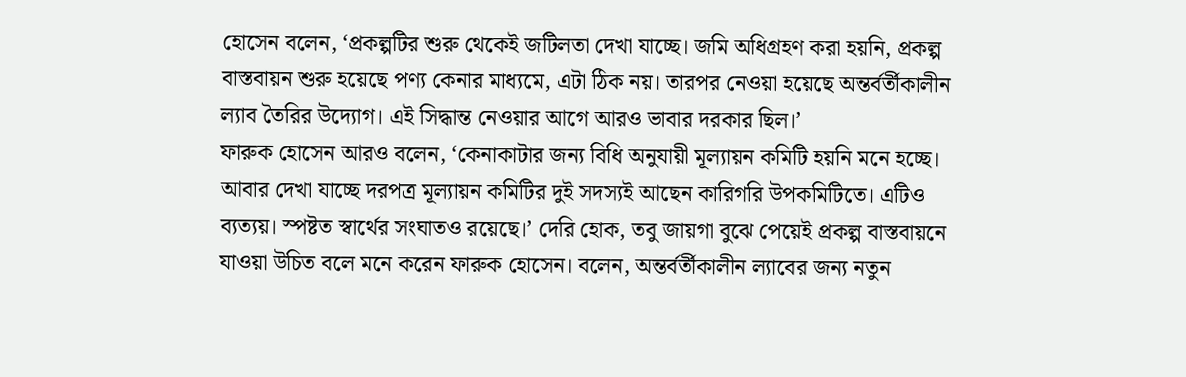হোসেন বলেন, ‘প্রকল্পটির শুরু থেকেই জটিলতা দেখা যাচ্ছে। জমি অধিগ্রহণ করা হয়নি, প্রকল্প বাস্তবায়ন শুরু হয়েছে পণ্য কেনার মাধ্যমে, এটা ঠিক নয়। তারপর নেওয়া হয়েছে অন্তর্বর্তীকালীন ল্যাব তৈরির উদ্যোগ। এই সিদ্ধান্ত নেওয়ার আগে আরও ভাবার দরকার ছিল।’
ফারুক হোসেন আরও বলেন, ‘কেনাকাটার জন্য বিধি অনুযায়ী মূল্যায়ন কমিটি হয়নি মনে হচ্ছে। আবার দেখা যাচ্ছে দরপত্র মূল্যায়ন কমিটির দুই সদস্যই আছেন কারিগরি উপকমিটিতে। এটিও ব্যত্যয়। স্পষ্টত স্বার্থের সংঘাতও রয়েছে।’ দেরি হোক, তবু জায়গা বুঝে পেয়েই প্রকল্প বাস্তবায়নে যাওয়া উচিত বলে মনে করেন ফারুক হোসেন। বলেন, অন্তর্বর্তীকালীন ল্যাবের জন্য নতুন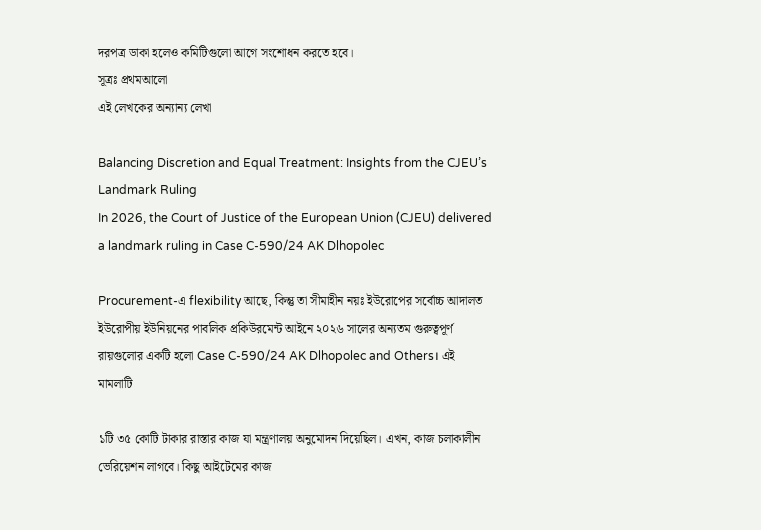দরপত্র ডাকা হলেও কমিটিগুলো আগে সংশোধন করতে হবে।
সূত্রঃ প্রথমআলো
এই লেখকের অন্যান্য লেখা

Balancing Discretion and Equal Treatment: Insights from the CJEU’s Landmark Ruling
In 2026, the Court of Justice of the European Union (CJEU) delivered a landmark ruling in Case C-590/24 AK Dlhopolec

Procurement-এ flexibility আছে, কিন্তু তা সীমাহীন নয়ঃ ইউরোপের সর্বোচ্চ আদালত
ইউরোপীয় ইউনিয়নের পাবলিক প্রকিউরমেন্ট আইনে ২০২৬ সালের অন্যতম গুরুত্বপূর্ণ রায়গুলোর একটি হলো Case C-590/24 AK Dlhopolec and Others। এই মামলাটি

১টি ৩৫ কোটি টাকার রাস্তার কাজ যা মন্ত্রণালয় অনুমোদন দিয়েছিল। এখন, কাজ চলাকালীন ভেরিয়েশন লাগবে। কিছু আইটেমের কাজ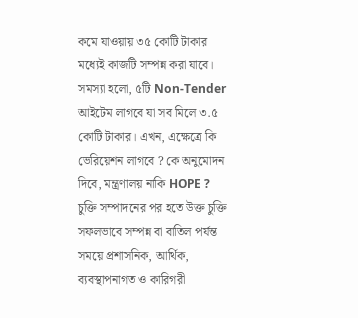কমে যাওয়ায় ৩৫ কোটি টাকার মধ্যেই কাজটি সম্পন্ন করা যাবে। সমস্যা হলো, ৫টি Non-Tender আইটেম লাগবে যা সব মিলে ৩.৫ কোটি টাকার। এখন, এক্ষেত্রে কি ভেরিয়েশন লাগবে ? কে অনুমোদন দিবে, মন্ত্রণালয় নাকি HOPE ?
চুক্তি সম্পাদনের পর হতে উক্ত চুক্তি সফলভাবে সম্পন্ন বা বাতিল পর্যন্ত সময়ে প্রশাসনিক, আর্থিক, ব্যবস্থাপনাগত ও কারিগরী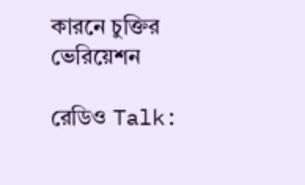কারনে চুক্তির ভেরিয়েশন

রেডিও Talk: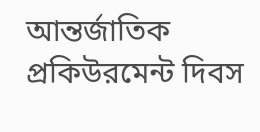আন্তর্জাতিক প্রকিউরমেন্ট দিবস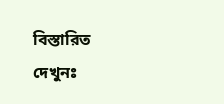বিস্তারিত দেখুনঃ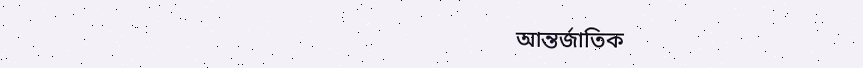আন্তর্জাতিক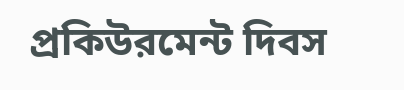প্রকিউরমেন্ট দিবস